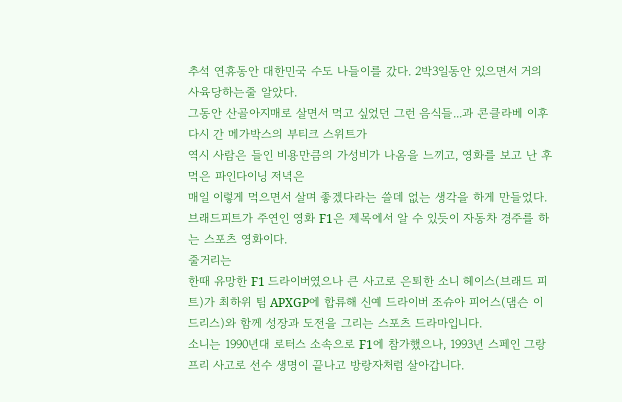추석 연휴동안 대한민국 수도 나들이를 갔다. 2박3일동안 있으면서 거의 사육당하는줄 알았다.
그동안 산골아지매로 살면서 먹고 싶었던 그런 음식들...과 콘클라베 이후 다시 간 메가박스의 부티크 스위트가
역시 사람은 들인 비용만큼의 가성비가 나옴을 느끼고, 영화를 보고 난 후 먹은 파인다이닝 저녁은
매일 이렇게 먹으면서 살며 좋겠다라는 쓸데 없는 생각을 하게 만들었다.
브래드피트가 주연인 영화 F1은 제목에서 알 수 있듯이 자동차 경주를 하는 스포츠 영화이다.
줄거리는
한때 유망한 F1 드라이버였으나 큰 사고로 은퇴한 소니 헤이스(브래드 피트)가 최하위 팀 APXGP에 합류해 신예 드라이버 조슈아 피어스(댐슨 이드리스)와 함께 성장과 도전을 그리는 스포츠 드라마입니다.
소니는 1990년대 로터스 소속으로 F1에 참가했으나, 1993년 스페인 그랑프리 사고로 선수 생명이 끝나고 방랑자처럼 살아갑니다.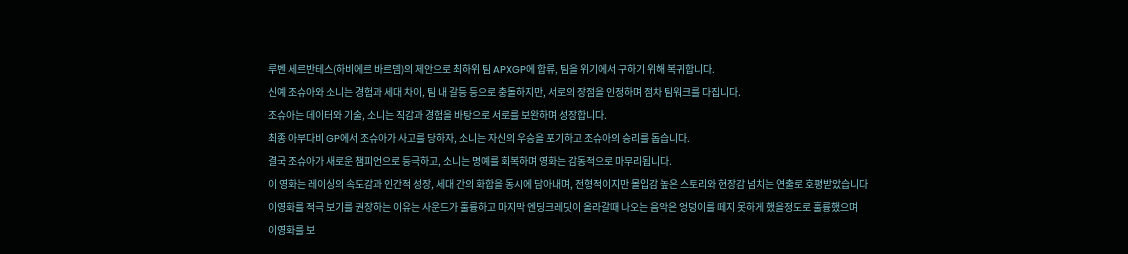루벤 세르반테스(하비에르 바르뎀)의 제안으로 최하위 팀 APXGP에 합류, 팀을 위기에서 구하기 위해 복귀합니다.
신예 조슈아와 소니는 경험과 세대 차이, 팀 내 갈등 등으로 충돌하지만, 서로의 장점을 인정하며 점차 팀워크를 다집니다.
조슈아는 데이터와 기술, 소니는 직감과 경험을 바탕으로 서로를 보완하며 성장합니다.
최종 아부다비 GP에서 조슈아가 사고를 당하자, 소니는 자신의 우승을 포기하고 조슈아의 승리를 돕습니다.
결국 조슈아가 새로운 챔피언으로 등극하고, 소니는 명예를 회복하며 영화는 감동적으로 마무리됩니다.
이 영화는 레이싱의 속도감과 인간적 성장, 세대 간의 화합을 동시에 담아내며, 전형적이지만 몰입감 높은 스토리와 현장감 넘치는 연출로 호평받았습니다
이영화를 적극 보기를 권장하는 이유는 사운드가 훌륭하고 마지막 엔딩크레딧이 올라갈때 나오는 음악은 엉덩이를 떼지 못하게 했을정도로 훌륭했으며
이영화를 보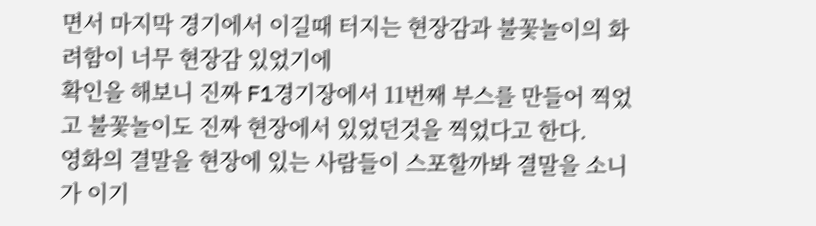면서 마지막 경기에서 이길때 터지는 현장감과 불꽃놀이의 화려함이 너무 현장감 있었기에
확인을 해보니 진짜 F1경기장에서 11번째 부스를 만들어 찍었고 불꽃놀이도 진짜 현장에서 있었던것을 찍었다고 한다.
영화의 결말을 현장에 있는 사람들이 스포할까봐 결말을 소니가 이기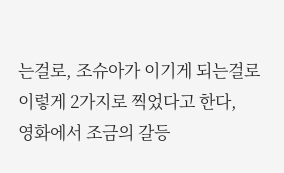는걸로, 조슈아가 이기게 되는걸로 이렇게 2가지로 찍었다고 한다,
영화에서 조금의 갈등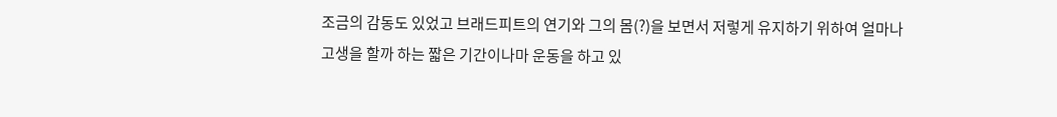조금의 감동도 있었고 브래드피트의 연기와 그의 몸(?)을 보면서 저렇게 유지하기 위하여 얼마나
고생을 할까 하는 짧은 기간이나마 운동을 하고 있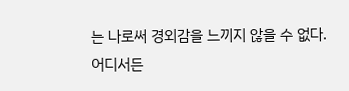는 나로써 경외감을 느끼지 않을 수 없다.
어디서든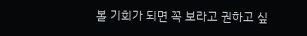볼 기회가 되면 꼭 보라고 권하고 싶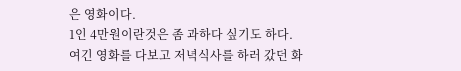은 영화이다.
1인 4만원이란것은 좀 과하다 싶기도 하다.
여긴 영화를 다보고 저녁식사를 하러 갔던 화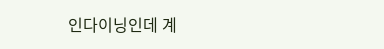인다이닝인데 계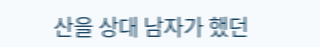산을 상대 남자가 했던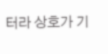터라 상호가 기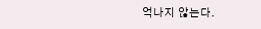억나지 않는다.